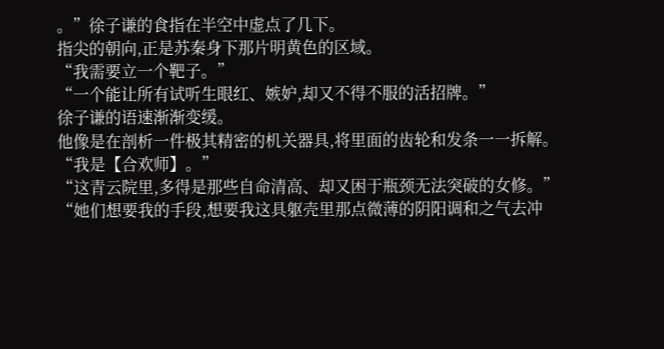。”徐子谦的食指在半空中虚点了几下。
指尖的朝向,正是苏秦身下那片明黄色的区域。
“我需要立一个靶子。”
“一个能让所有试听生眼红、嫉妒,却又不得不服的活招牌。”
徐子谦的语速渐渐变缓。
他像是在剖析一件极其精密的机关器具,将里面的齿轮和发条一一拆解。
“我是【合欢师】。”
“这青云院里,多得是那些自命清高、却又困于瓶颈无法突破的女修。”
“她们想要我的手段,想要我这具躯壳里那点微薄的阴阳调和之气去冲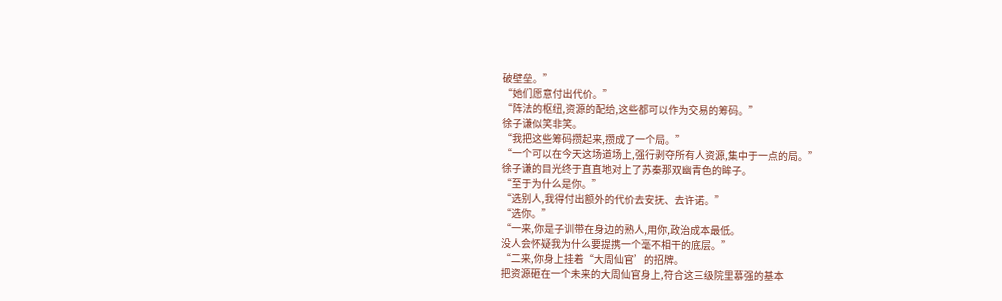破壁垒。”
“她们愿意付出代价。”
“阵法的枢纽,资源的配给,这些都可以作为交易的筹码。”
徐子谦似笑非笑。
“我把这些筹码攒起来,攒成了一个局。”
“一个可以在今天这场道场上,强行剥夺所有人资源,集中于一点的局。”
徐子谦的目光终于直直地对上了苏秦那双幽青色的眸子。
“至于为什么是你。”
“选别人,我得付出额外的代价去安抚、去许诺。”
“选你。”
“一来,你是子训带在身边的熟人,用你,政治成本最低。
没人会怀疑我为什么要提携一个毫不相干的底层。”
“二来,你身上挂着“大周仙官’的招牌。
把资源砸在一个未来的大周仙官身上,符合这三级院里慕强的基本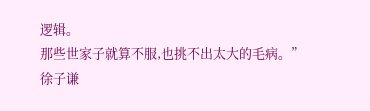逻辑。
那些世家子就算不服,也挑不出太大的毛病。”
徐子谦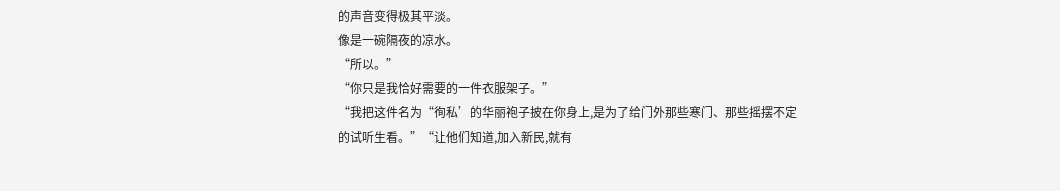的声音变得极其平淡。
像是一碗隔夜的凉水。
“所以。”
“你只是我恰好需要的一件衣服架子。”
“我把这件名为“徇私’的华丽袍子披在你身上,是为了给门外那些寒门、那些摇摆不定的试听生看。”“让他们知道,加入新民,就有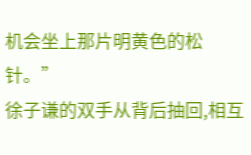机会坐上那片明黄色的松针。”
徐子谦的双手从背后抽回,相互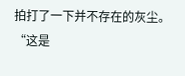拍打了一下并不存在的灰尘。
“这是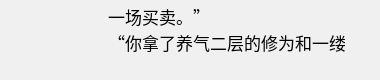一场买卖。”
“你拿了养气二层的修为和一缕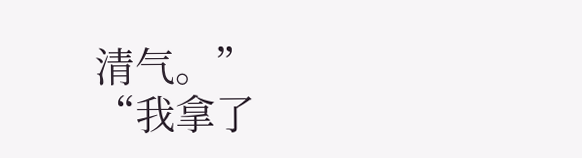清气。”
“我拿了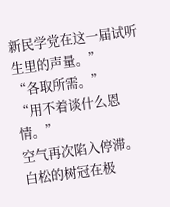新民学党在这一届试听生里的声量。”
“各取所需。”
“用不着谈什么恩情。”
空气再次陷入停滞。
白松的树冠在极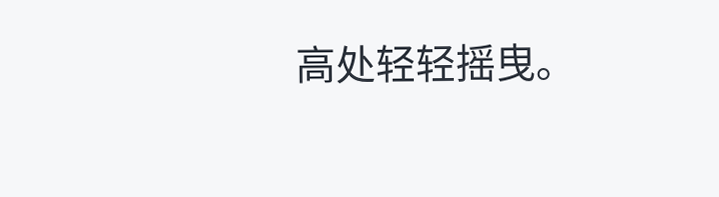高处轻轻摇曳。